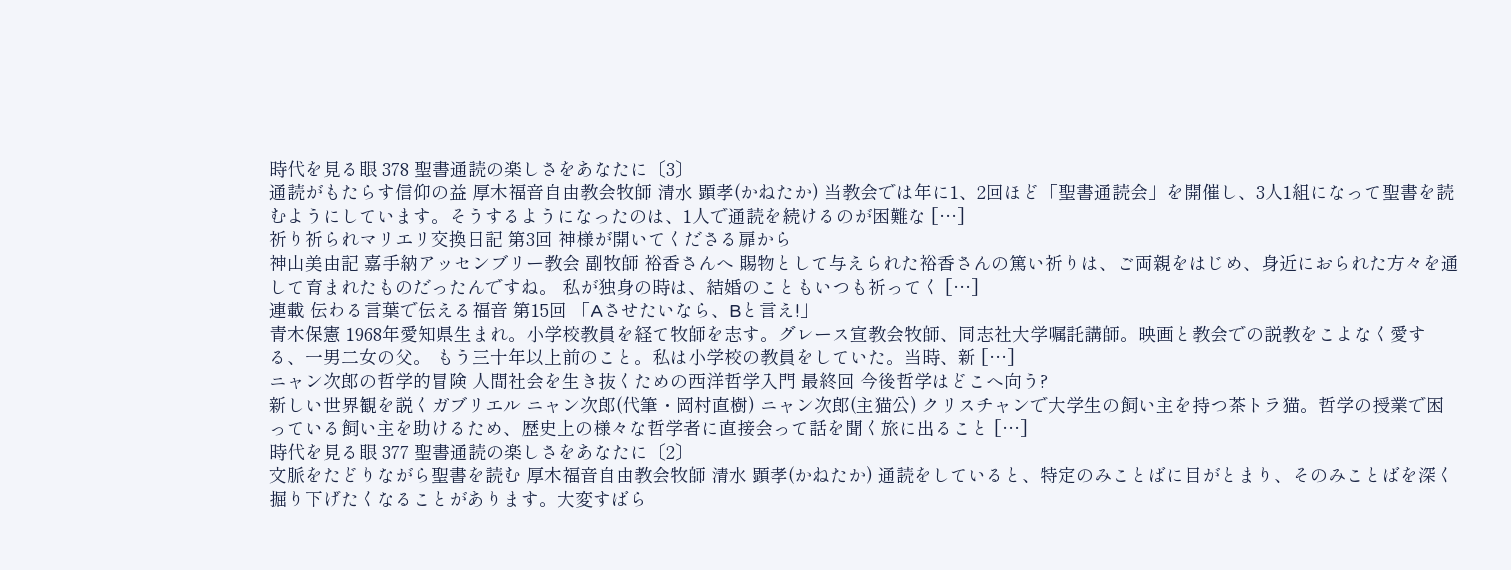時代を見る眼 378 聖書通読の楽しさをあなたに〔3〕
通読がもたらす信仰の益 厚木福音自由教会牧師 清水 顕孝(かねたか) 当教会では年に1、2回ほど「聖書通読会」を開催し、3人1組になって聖書を読むようにしています。そうするようになったのは、1人で通読を続けるのが困難な […]
祈り祈られマリエリ交換日記 第3回 神様が開いてくださる扉から
神山美由記 嘉手納アッセンブリー教会 副牧師 裕香さんへ 賜物として与えられた裕香さんの篤い祈りは、ご両親をはじめ、身近におられた方々を通して育まれたものだったんですね。 私が独身の時は、結婚のこともいつも祈ってく […]
連載 伝わる言葉で伝える福音 第15回 「Aさせたいなら、Bと言え!」
青木保憲 1968年愛知県生まれ。小学校教員を経て牧師を志す。グレース宣教会牧師、同志社大学嘱託講師。映画と教会での説教をこよなく愛する、一男二女の父。 もう三十年以上前のこと。私は小学校の教員をしていた。当時、新 […]
ニャン次郎の哲学的冒険 人間社会を生き抜くための西洋哲学入門 最終回 今後哲学はどこへ向う?
新しい世界観を説くガブリエル ニャン次郎(代筆・岡村直樹) ニャン次郎(主猫公) クリスチャンで大学生の飼い主を持つ茶トラ猫。哲学の授業で困っている飼い主を助けるため、歴史上の様々な哲学者に直接会って話を聞く旅に出ること […]
時代を見る眼 377 聖書通読の楽しさをあなたに〔2〕
文脈をたどりながら聖書を読む 厚木福音自由教会牧師 清水 顕孝(かねたか) 通読をしていると、特定のみことばに目がとまり、そのみことばを深く掘り下げたくなることがあります。大変すばら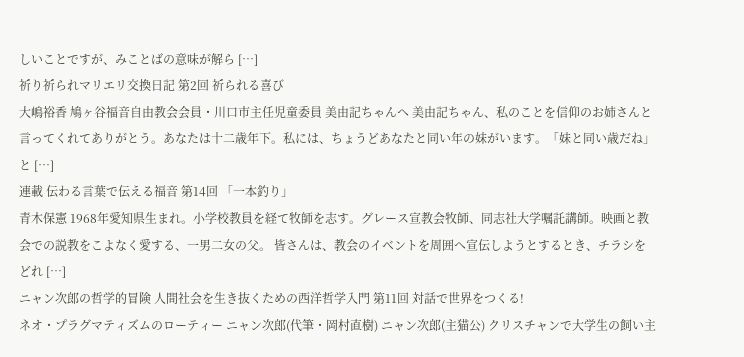しいことですが、みことばの意味が解ら […]
祈り祈られマリエリ交換日記 第2回 祈られる喜び
大嶋裕香 鳩ヶ谷福音自由教会会員・川口市主任児童委員 美由記ちゃんへ 美由記ちゃん、私のことを信仰のお姉さんと言ってくれてありがとう。あなたは十二歳年下。私には、ちょうどあなたと同い年の妹がいます。「妹と同い歳だね」と […]
連載 伝わる言葉で伝える福音 第14回 「一本釣り」
青木保憲 1968年愛知県生まれ。小学校教員を経て牧師を志す。グレース宣教会牧師、同志社大学嘱託講師。映画と教会での説教をこよなく愛する、一男二女の父。 皆さんは、教会のイベントを周囲へ宣伝しようとするとき、チラシをどれ […]
ニャン次郎の哲学的冒険 人間社会を生き抜くための西洋哲学入門 第11回 対話で世界をつくる!
ネオ・プラグマティズムのローティー ニャン次郎(代筆・岡村直樹) ニャン次郎(主猫公) クリスチャンで大学生の飼い主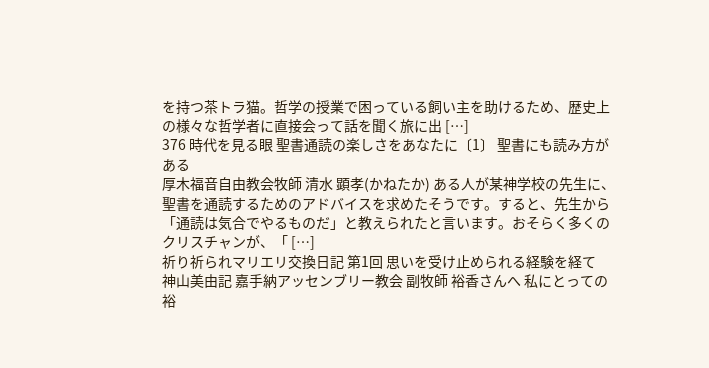を持つ茶トラ猫。哲学の授業で困っている飼い主を助けるため、歴史上の様々な哲学者に直接会って話を聞く旅に出 […]
376 時代を見る眼 聖書通読の楽しさをあなたに〔1〕 聖書にも読み方がある
厚木福音自由教会牧師 清水 顕孝(かねたか) ある人が某神学校の先生に、聖書を通読するためのアドバイスを求めたそうです。すると、先生から「通読は気合でやるものだ」と教えられたと言います。おそらく多くのクリスチャンが、「 […]
祈り祈られマリエリ交換日記 第1回 思いを受け止められる経験を経て
神山美由記 嘉手納アッセンブリー教会 副牧師 裕香さんへ 私にとっての裕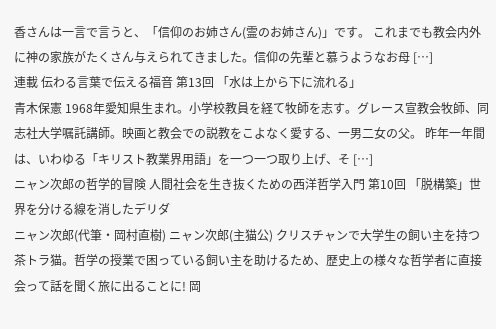香さんは一言で言うと、「信仰のお姉さん(霊のお姉さん)」です。 これまでも教会内外に神の家族がたくさん与えられてきました。信仰の先輩と慕うようなお母 […]
連載 伝わる言葉で伝える福音 第13回 「水は上から下に流れる」
青木保憲 1968年愛知県生まれ。小学校教員を経て牧師を志す。グレース宣教会牧師、同志社大学嘱託講師。映画と教会での説教をこよなく愛する、一男二女の父。 昨年一年間は、いわゆる「キリスト教業界用語」を一つ一つ取り上げ、そ […]
ニャン次郎の哲学的冒険 人間社会を生き抜くための西洋哲学入門 第10回 「脱構築」世界を分ける線を消したデリダ
ニャン次郎(代筆・岡村直樹) ニャン次郎(主猫公) クリスチャンで大学生の飼い主を持つ茶トラ猫。哲学の授業で困っている飼い主を助けるため、歴史上の様々な哲学者に直接会って話を聞く旅に出ることに! 岡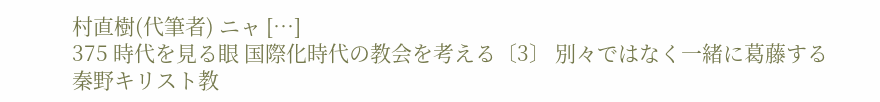村直樹(代筆者) ニャ […]
375 時代を見る眼 国際化時代の教会を考える〔3〕 別々ではなく一緒に葛藤する
秦野キリスト教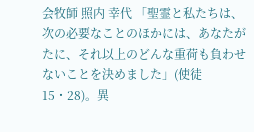会牧師 照内 幸代 「聖霊と私たちは、次の必要なことのほかには、あなたがたに、それ以上のどんな重荷も負わせないことを決めました」(使徒15・28)。異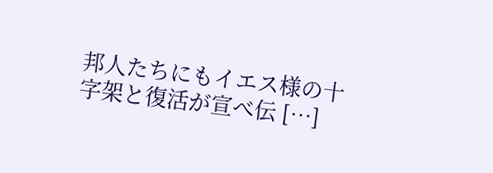邦人たちにもイエス様の十字架と復活が宣べ伝 […]